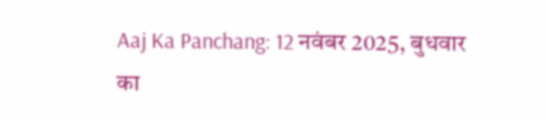Aaj Ka Panchang: 12 नवंबर 2025, बुधवार का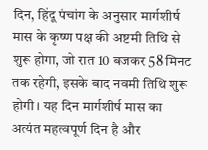दिन, हिंदू पंचांग के अनुसार मार्गशीर्ष मास के कृष्ण पक्ष की अष्टमी तिथि से शुरू होगा, जो रात 10 बजकर 58 मिनट तक रहेगी, इसके बाद नवमी तिथि शुरू होगी। यह दिन मार्गशीर्ष मास का अत्यंत महत्वपूर्ण दिन है और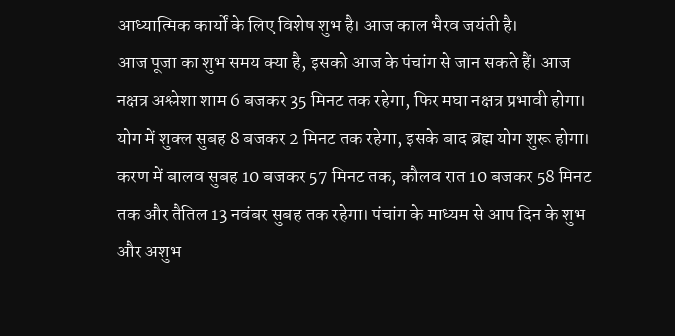आध्यात्मिक कार्यों के लिए विशेष शुभ है। आज काल भैरव जयंती है।
आज पूजा का शुभ समय क्या है, इसको आज के पंचांग से जान सकते हैं। आज नक्षत्र अश्लेशा शाम 6 बजकर 35 मिनट तक रहेगा, फिर मघा नक्षत्र प्रभावी होगा। योग में शुक्ल सुबह 8 बजकर 2 मिनट तक रहेगा, इसके बाद ब्रह्म योग शुरू होगा। करण में बालव सुबह 10 बजकर 57 मिनट तक, कौलव रात 10 बजकर 58 मिनट तक और तैतिल 13 नवंबर सुबह तक रहेगा। पंचांग के माध्यम से आप दिन के शुभ और अशुभ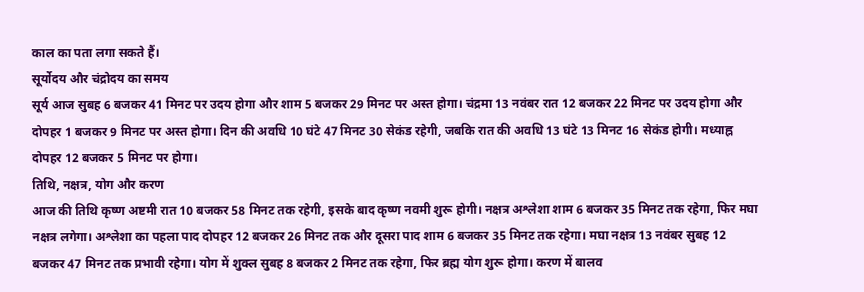काल का पता लगा सकते हैं।
सूर्योदय और चंद्रोदय का समय
सूर्य आज सुबह 6 बजकर 41 मिनट पर उदय होगा और शाम 5 बजकर 29 मिनट पर अस्त होगा। चंद्रमा 13 नवंबर रात 12 बजकर 22 मिनट पर उदय होगा और दोपहर 1 बजकर 9 मिनट पर अस्त होगा। दिन की अवधि 10 घंटे 47 मिनट 30 सेकंड रहेगी, जबकि रात की अवधि 13 घंटे 13 मिनट 16 सेकंड होगी। मध्याह्न दोपहर 12 बजकर 5 मिनट पर होगा।
तिथि, नक्षत्र, योग और करण
आज की तिथि कृष्ण अष्टमी रात 10 बजकर 58 मिनट तक रहेगी, इसके बाद कृष्ण नवमी शुरू होगी। नक्षत्र अश्लेशा शाम 6 बजकर 35 मिनट तक रहेगा, फिर मघा नक्षत्र लगेगा। अश्लेशा का पहला पाद दोपहर 12 बजकर 26 मिनट तक और दूसरा पाद शाम 6 बजकर 35 मिनट तक रहेगा। मघा नक्षत्र 13 नवंबर सुबह 12 बजकर 47 मिनट तक प्रभावी रहेगा। योग में शुक्ल सुबह 8 बजकर 2 मिनट तक रहेगा, फिर ब्रह्म योग शुरू होगा। करण में बालव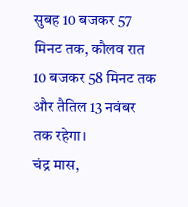सुबह 10 बजकर 57 मिनट तक, कौलव रात 10 बजकर 58 मिनट तक और तैतिल 13 नवंबर तक रहेगा।
चंद्र मास,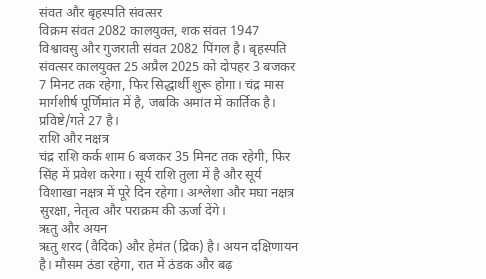संवत और बृहस्पति संवत्सर
विक्रम संवत 2082 कालयुक्त, शक संवत 1947 विश्वावसु और गुजराती संवत 2082 पिंगल है। बृहस्पति संवत्सर कालयुक्त 25 अप्रैल 2025 को दोपहर 3 बजकर 7 मिनट तक रहेगा, फिर सिद्धार्थी शुरू होगा। चंद्र मास मार्गशीर्ष पूर्णिमांत में है, जबकि अमांत में कार्तिक है। प्रविष्टे/गते 27 है।
राशि और नक्षत्र
चंद्र राशि कर्क शाम 6 बजकर 35 मिनट तक रहेगी, फिर सिंह में प्रवेश करेगा। सूर्य राशि तुला में है और सूर्य विशाखा नक्षत्र में पूरे दिन रहेगा। अश्लेशा और मघा नक्षत्र सुरक्षा, नेतृत्व और पराक्रम की ऊर्जा देंगे।
ऋतु और अयन
ऋतु शरद (वैदिक) और हेमंत (द्रिक) है। अयन दक्षिणायन है। मौसम ठंडा रहेगा, रात में ठंडक और बढ़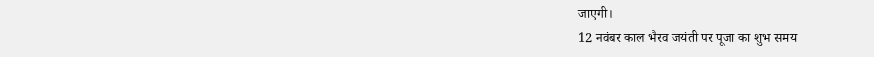जाएगी।
12 नवंबर काल भैरव जयंती पर पूजा का शुभ समय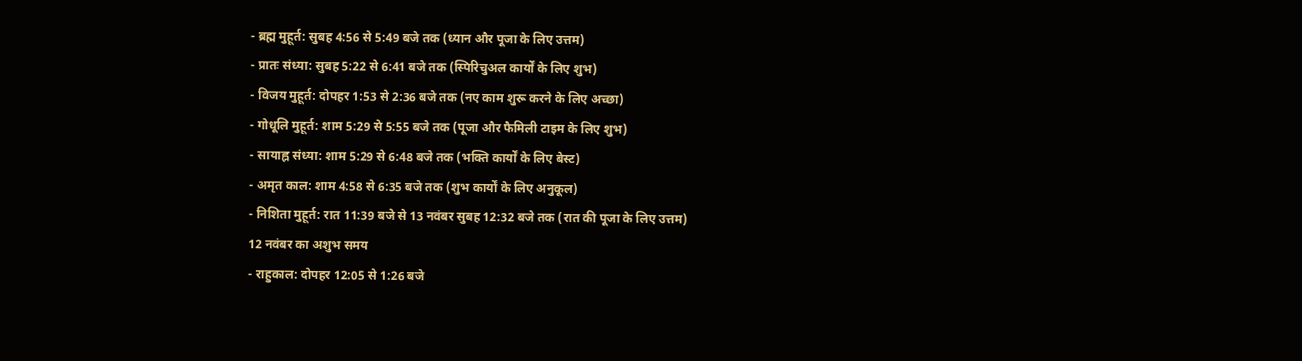- ब्रह्म मुहूर्त: सुबह 4:56 से 5:49 बजे तक (ध्यान और पूजा के लिए उत्तम)
- प्रातः संध्या: सुबह 5:22 से 6:41 बजे तक (स्पिरिचुअल कार्यों के लिए शुभ)
- विजय मुहूर्त: दोपहर 1:53 से 2:36 बजे तक (नए काम शुरू करने के लिए अच्छा)
- गोधूलि मुहूर्त: शाम 5:29 से 5:55 बजे तक (पूजा और फैमिली टाइम के लिए शुभ)
- सायाह्न संध्या: शाम 5:29 से 6:48 बजे तक (भक्ति कार्यों के लिए बेस्ट)
- अमृत काल: शाम 4:58 से 6:35 बजे तक (शुभ कार्यों के लिए अनुकूल)
- निशिता मुहूर्त: रात 11:39 बजे से 13 नवंबर सुबह 12:32 बजे तक (रात की पूजा के लिए उत्तम)
12 नवंबर का अशुभ समय
- राहुकाल: दोपहर 12:05 से 1:26 बजे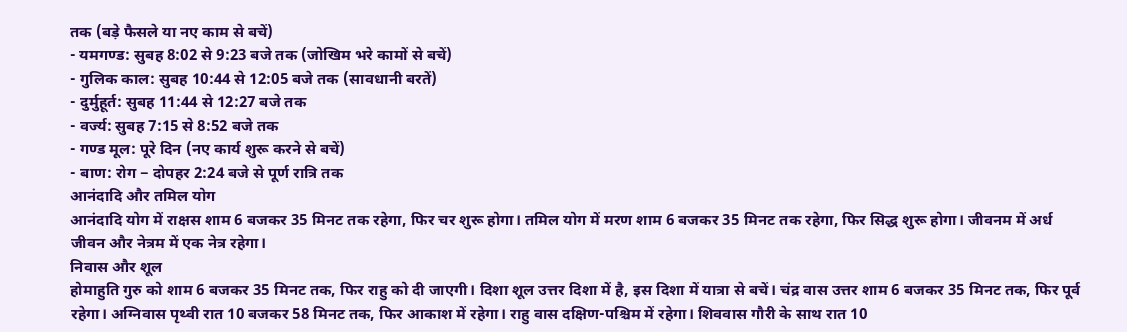तक (बड़े फैसले या नए काम से बचें)
- यमगण्ड: सुबह 8:02 से 9:23 बजे तक (जोखिम भरे कामों से बचें)
- गुलिक काल: सुबह 10:44 से 12:05 बजे तक (सावधानी बरतें)
- दुर्मुहूर्त: सुबह 11:44 से 12:27 बजे तक
- वर्ज्य: सुबह 7:15 से 8:52 बजे तक
- गण्ड मूल: पूरे दिन (नए कार्य शुरू करने से बचें)
- बाण: रोग − दोपहर 2:24 बजे से पूर्ण रात्रि तक
आनंदादि और तमिल योग
आनंदादि योग में राक्षस शाम 6 बजकर 35 मिनट तक रहेगा, फिर चर शुरू होगा। तमिल योग में मरण शाम 6 बजकर 35 मिनट तक रहेगा, फिर सिद्ध शुरू होगा। जीवनम में अर्ध जीवन और नेत्रम में एक नेत्र रहेगा।
निवास और शूल
होमाहुति गुरु को शाम 6 बजकर 35 मिनट तक, फिर राहु को दी जाएगी। दिशा शूल उत्तर दिशा में है, इस दिशा में यात्रा से बचें। चंद्र वास उत्तर शाम 6 बजकर 35 मिनट तक, फिर पूर्व रहेगा। अग्निवास पृथ्वी रात 10 बजकर 58 मिनट तक, फिर आकाश में रहेगा। राहु वास दक्षिण-पश्चिम में रहेगा। शिववास गौरी के साथ रात 10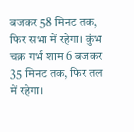बजकर 58 मिनट तक, फिर सभा में रहेगा। कुंभ चक्र गर्भ शाम 6 बजकर 35 मिनट तक, फिर तल में रहेगा।